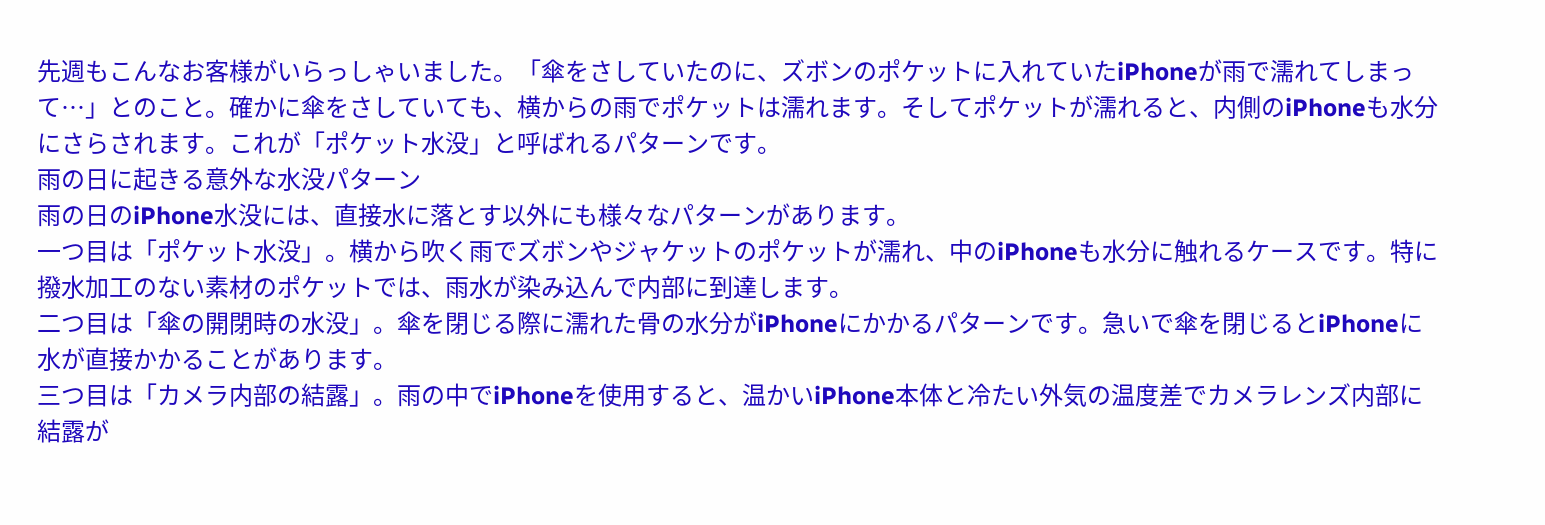先週もこんなお客様がいらっしゃいました。「傘をさしていたのに、ズボンのポケットに入れていたiPhoneが雨で濡れてしまって…」とのこと。確かに傘をさしていても、横からの雨でポケットは濡れます。そしてポケットが濡れると、内側のiPhoneも水分にさらされます。これが「ポケット水没」と呼ばれるパターンです。
雨の日に起きる意外な水没パターン
雨の日のiPhone水没には、直接水に落とす以外にも様々なパターンがあります。
一つ目は「ポケット水没」。横から吹く雨でズボンやジャケットのポケットが濡れ、中のiPhoneも水分に触れるケースです。特に撥水加工のない素材のポケットでは、雨水が染み込んで内部に到達します。
二つ目は「傘の開閉時の水没」。傘を閉じる際に濡れた骨の水分がiPhoneにかかるパターンです。急いで傘を閉じるとiPhoneに水が直接かかることがあります。
三つ目は「カメラ内部の結露」。雨の中でiPhoneを使用すると、温かいiPhone本体と冷たい外気の温度差でカメラレンズ内部に結露が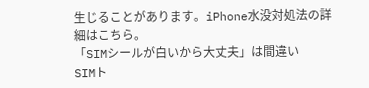生じることがあります。iPhone水没対処法の詳細はこちら。
「SIMシールが白いから大丈夫」は間違い
SIMト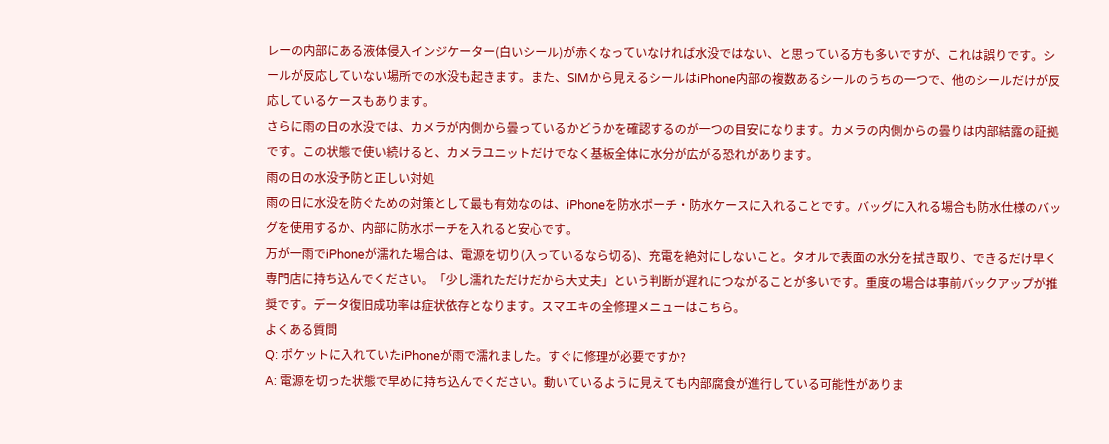レーの内部にある液体侵入インジケーター(白いシール)が赤くなっていなければ水没ではない、と思っている方も多いですが、これは誤りです。シールが反応していない場所での水没も起きます。また、SIMから見えるシールはiPhone内部の複数あるシールのうちの一つで、他のシールだけが反応しているケースもあります。
さらに雨の日の水没では、カメラが内側から曇っているかどうかを確認するのが一つの目安になります。カメラの内側からの曇りは内部結露の証拠です。この状態で使い続けると、カメラユニットだけでなく基板全体に水分が広がる恐れがあります。
雨の日の水没予防と正しい対処
雨の日に水没を防ぐための対策として最も有効なのは、iPhoneを防水ポーチ・防水ケースに入れることです。バッグに入れる場合も防水仕様のバッグを使用するか、内部に防水ポーチを入れると安心です。
万が一雨でiPhoneが濡れた場合は、電源を切り(入っているなら切る)、充電を絶対にしないこと。タオルで表面の水分を拭き取り、できるだけ早く専門店に持ち込んでください。「少し濡れただけだから大丈夫」という判断が遅れにつながることが多いです。重度の場合は事前バックアップが推奨です。データ復旧成功率は症状依存となります。スマエキの全修理メニューはこちら。
よくある質問
Q: ポケットに入れていたiPhoneが雨で濡れました。すぐに修理が必要ですか?
A: 電源を切った状態で早めに持ち込んでください。動いているように見えても内部腐食が進行している可能性がありま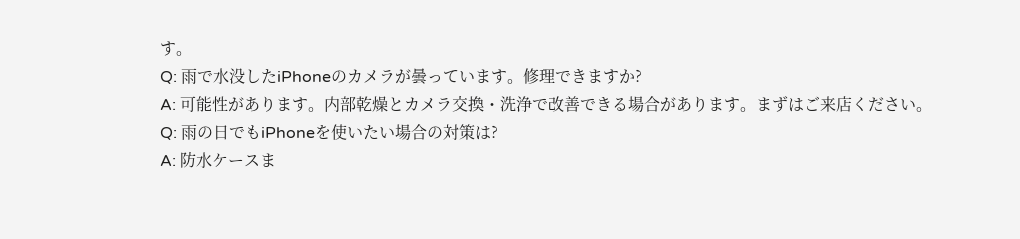す。
Q: 雨で水没したiPhoneのカメラが曇っています。修理できますか?
A: 可能性があります。内部乾燥とカメラ交換・洗浄で改善できる場合があります。まずはご来店ください。
Q: 雨の日でもiPhoneを使いたい場合の対策は?
A: 防水ケースま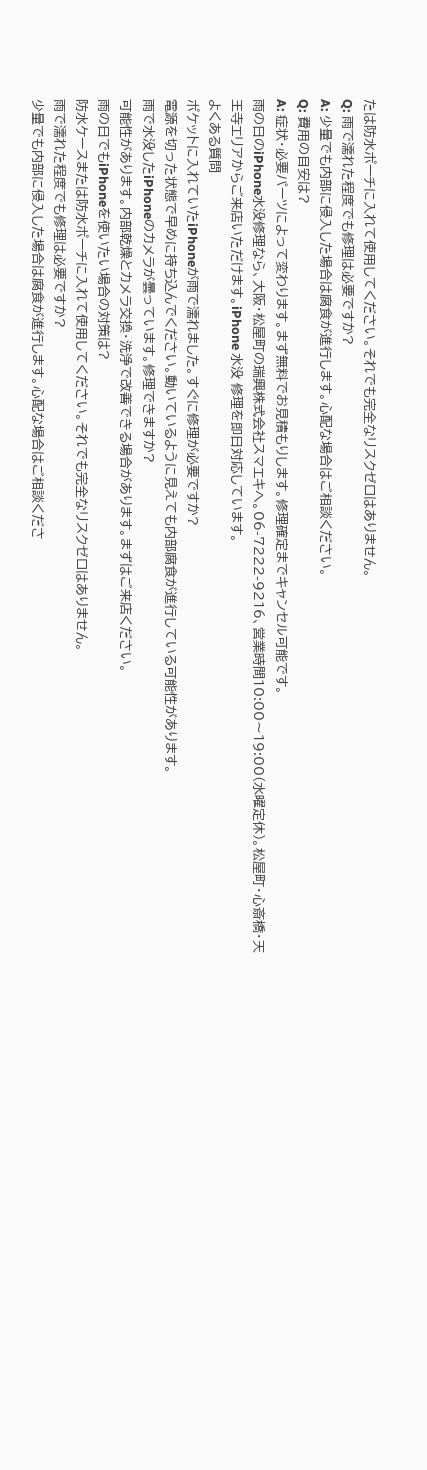たは防水ポーチに入れて使用してください。それでも完全なリスクゼロはありません。
Q: 雨で濡れた程度でも修理は必要ですか?
A: 少量でも内部に侵入した場合は腐食が進行します。心配な場合はご相談ください。
Q: 費用の目安は?
A: 症状・必要パーツによって変わります。まず無料でお見積もりします。修理確定までキャンセル可能です。
雨の日のiPhone水没修理なら、大阪・松屋町の瑞興株式会社スマエキへ。06-7222-9216、営業時間10:00〜19:00(水曜定休)。松屋町・心斎橋・天王寺エリアからご来店いただけます。iPhone 水没 修理を即日対応しています。
よくある質問
ポケットに入れていたiPhoneが雨で濡れました。すぐに修理が必要ですか?
電源を切った状態で早めに持ち込んでください。動いているように見えても内部腐食が進行している可能性があります。
雨で水没したiPhoneのカメラが曇っています。修理できますか?
可能性があります。内部乾燥とカメラ交換・洗浄で改善できる場合があります。まずはご来店ください。
雨の日でもiPhoneを使いたい場合の対策は?
防水ケースまたは防水ポーチに入れて使用してください。それでも完全なリスクゼロはありません。
雨で濡れた程度でも修理は必要ですか?
少量でも内部に侵入した場合は腐食が進行します。心配な場合はご相談くださ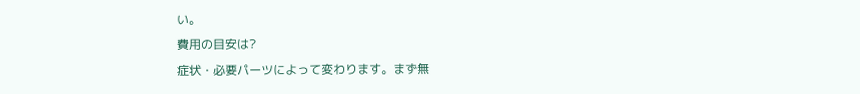い。
費用の目安は?
症状・必要パーツによって変わります。まず無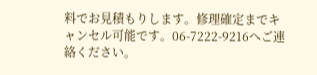料でお見積もりします。修理確定までキャンセル可能です。06-7222-9216へご連絡ください。